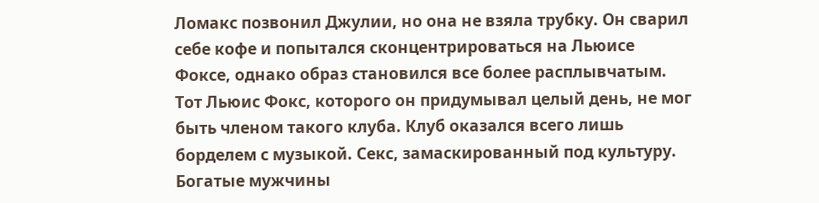Ломакс позвонил Джулии, но она не взяла трубку. Он сварил себе кофе и попытался сконцентрироваться на Льюисе Фоксе, однако образ становился все более расплывчатым. Тот Льюис Фокс, которого он придумывал целый день, не мог быть членом такого клуба. Клуб оказался всего лишь борделем с музыкой. Секс, замаскированный под культуру. Богатые мужчины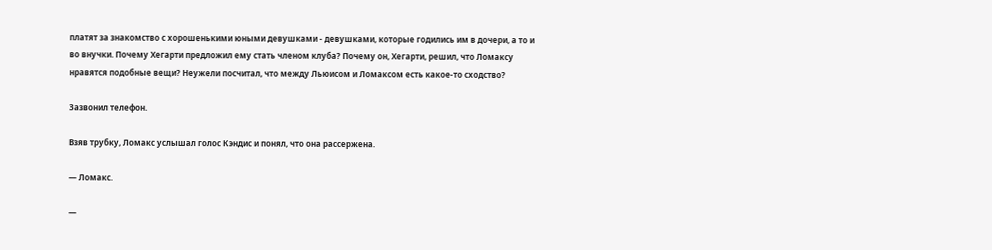платят за знакомство с хорошенькими юными девушками - девушками, которые годились им в дочери, а то и во внучки. Почему Хегарти предложил ему стать членом клуба? Почему он, Хегарти, решил, что Ломаксу нравятся подобные вещи? Неужели посчитал, что между Льюисом и Ломаксом есть какое-то сходство?

Зазвонил телефон.

Взяв трубку, Ломакс услышал голос Кэндис и понял, что она рассержена.

— Ломакс.

—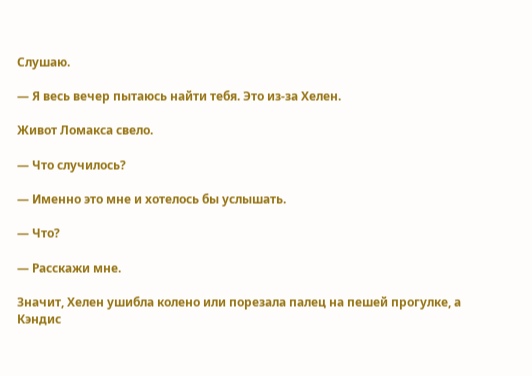Слушаю.

— Я весь вечер пытаюсь найти тебя. Это из-за Хелен.

Живот Ломакса свело.

— Что случилось?

— Именно это мне и хотелось бы услышать.

— Что?

— Расскажи мне.

Значит, Хелен ушибла колено или порезала палец на пешей прогулке, а Кэндис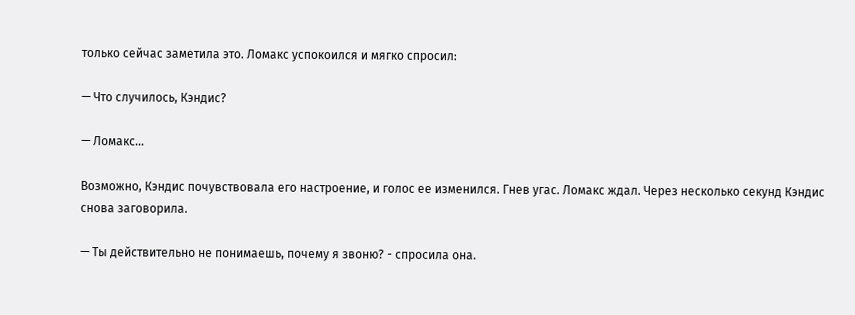только сейчас заметила это. Ломакс успокоился и мягко спросил:

— Что случилось, Кэндис?

— Ломакс…

Возможно, Кэндис почувствовала его настроение, и голос ее изменился. Гнев угас. Ломакс ждал. Через несколько секунд Кэндис снова заговорила.

— Ты действительно не понимаешь, почему я звоню? - спросила она.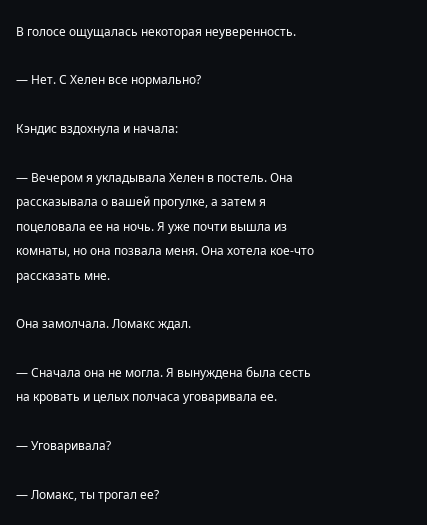В голосе ощущалась некоторая неуверенность.

— Нет. С Хелен все нормально?

Кэндис вздохнула и начала:

— Вечером я укладывала Хелен в постель. Она рассказывала о вашей прогулке, а затем я поцеловала ее на ночь. Я уже почти вышла из комнаты, но она позвала меня. Она хотела кое-что рассказать мне.

Она замолчала. Ломакс ждал.

— Сначала она не могла. Я вынуждена была сесть на кровать и целых полчаса уговаривала ее.

— Уговаривала?

— Ломакс, ты трогал ее?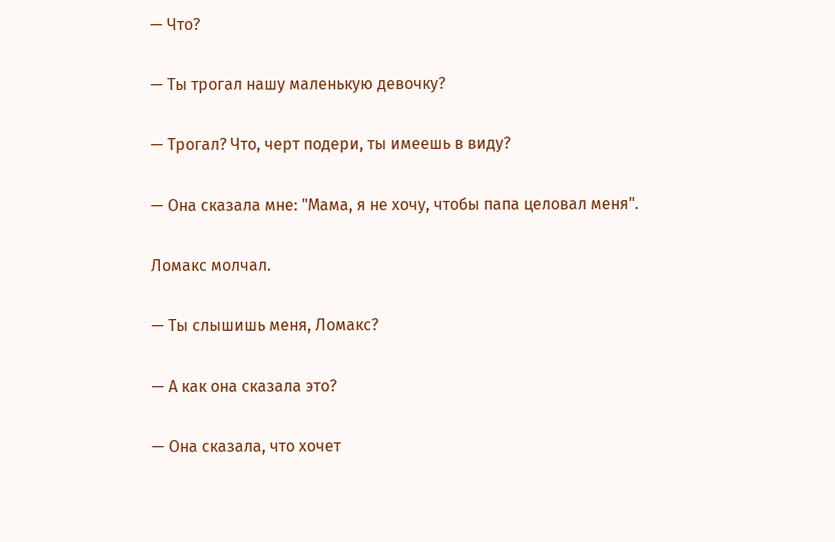— Что?

— Ты трогал нашу маленькую девочку?

— Трогал? Что, черт подери, ты имеешь в виду?

— Она сказала мне: "Мама, я не хочу, чтобы папа целовал меня".

Ломакс молчал.

— Ты слышишь меня, Ломакс?

— А как она сказала это?

— Она сказала, что хочет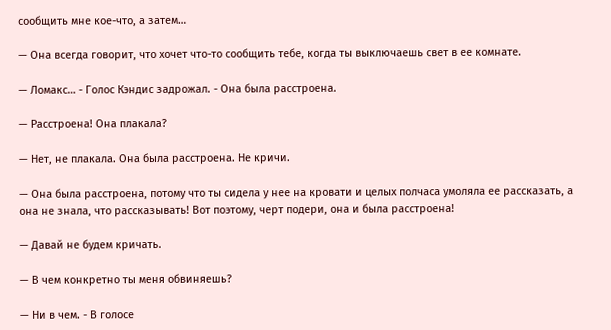сообщить мне кое-что, а затем…

— Она всегда говорит, что хочет что-то сообщить тебе, когда ты выключаешь свет в ее комнате.

— Ломакс… - Голос Кэндис задрожал. - Она была расстроена.

— Расстроена! Она плакала?

— Нет, не плакала. Она была расстроена. Не кричи.

— Она была расстроена, потому что ты сидела у нее на кровати и целых полчаса умоляла ее рассказать, а она не знала, что рассказывать! Вот поэтому, черт подери, она и была расстроена!

— Давай не будем кричать.

— В чем конкретно ты меня обвиняешь?

— Ни в чем. - В голосе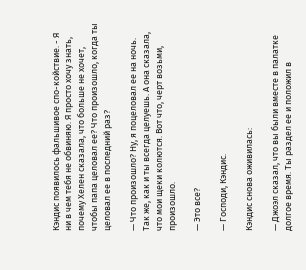Кэндис появилось фальшивое спо-койствие. - Я ни в чем тебя не обвиняю. Я просто хочу знать, почему Хелен сказала, что больше не хочет, чтобы папа целовал ее? Что произошло, когда ты целовал ее в последний раз?

— Что произошло? Ну, я поцеловал ее на ночь. Так же, как и ты всегда целуешь. А она сказала, что мои щеки колются. Вот что, черт возьми, произошло.

— Это все?

— Господи, Кэндис.

Кэндис снова оживилась:

— Джоэл сказал, что вы были вместе в палатке долгое время. Ты раздел ее и положил в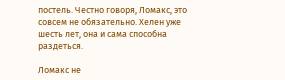постель. Честно говоря, Ломакс, это совсем не обязательно. Хелен уже шесть лет, она и сама способна раздеться.

Ломакс не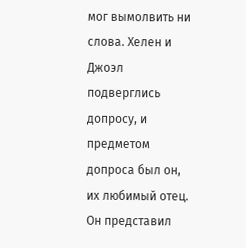мог вымолвить ни слова. Хелен и Джоэл подверглись допросу, и предметом допроса был он, их любимый отец. Он представил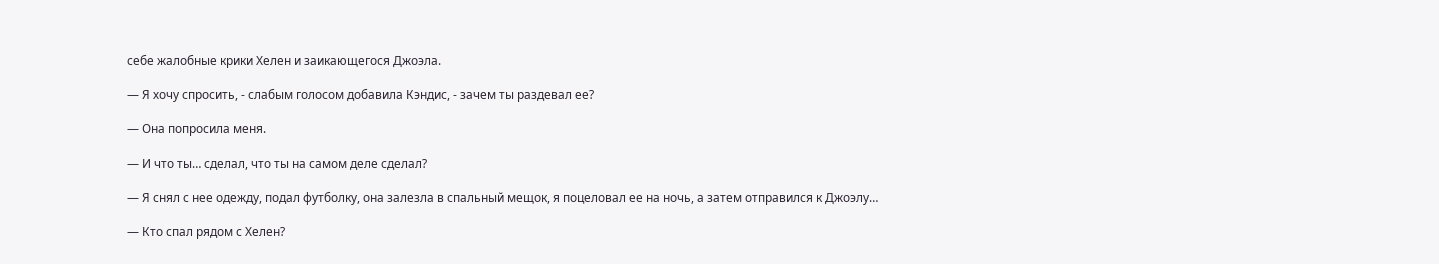себе жалобные крики Хелен и заикающегося Джоэла.

— Я хочу спросить, - слабым голосом добавила Кэндис, - зачем ты раздевал ее?

— Она попросила меня.

— И что ты… сделал, что ты на самом деле сделал?

— Я снял с нее одежду, подал футболку, она залезла в спальный мещок, я поцеловал ее на ночь, а затем отправился к Джоэлу…

— Кто спал рядом с Хелен?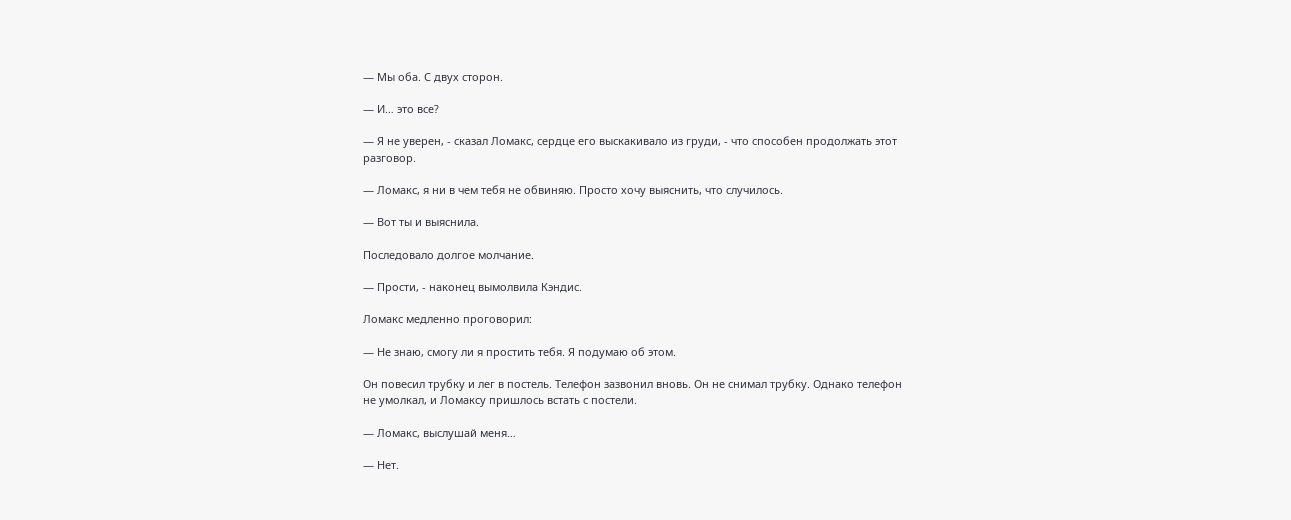— Мы оба. С двух сторон.

— И… это все?

— Я не уверен, - сказал Ломакс, сердце его выскакивало из груди, - что способен продолжать этот разговор.

— Ломакс, я ни в чем тебя не обвиняю. Просто хочу выяснить, что случилось.

— Вот ты и выяснила.

Последовало долгое молчание.

— Прости, - наконец вымолвила Кэндис.

Ломакс медленно проговорил:

— Не знаю, смогу ли я простить тебя. Я подумаю об этом.

Он повесил трубку и лег в постель. Телефон зазвонил вновь. Он не снимал трубку. Однако телефон не умолкал, и Ломаксу пришлось встать с постели.

— Ломакс, выслушай меня…

— Нет.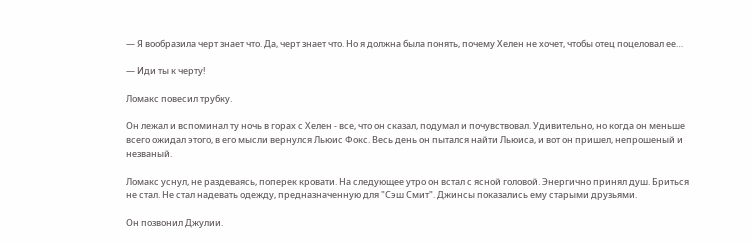— Я вообразила черт знает что. Да, черт знает что. Но я должна была понять, почему Хелен не хочет, чтобы отец поцеловал ее…

— Иди ты к черту!

Ломакс повесил трубку.

Он лежал и вспоминал ту ночь в горах с Хелен - все, что он сказал, подумал и почувствовал. Удивительно, но когда он меньше всего ожидал этого, в его мысли вернулся Льюис Фокс. Весь день он пытался найти Льюиса, и вот он пришел, непрошеный и незваный.

Ломакс уснул, не раздеваясь, поперек кровати. На следующее утро он встал с ясной головой. Энергично принял душ. Бриться не стал. Не стал надевать одежду, предназначенную для "Сэш Смит". Джинсы показались ему старыми друзьями.

Он позвонил Джулии.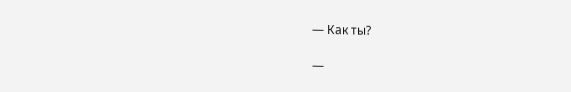— Как ты?

—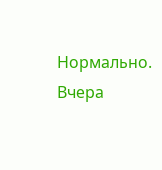Нормально. Вчера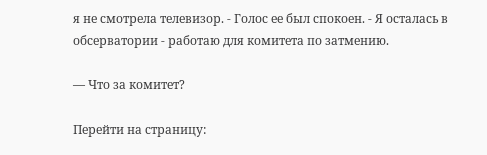я не смотрела телевизор. - Голос ее был спокоен. - Я осталась в обсерватории - работаю для комитета по затмению.

— Что за комитет?

Перейти на страницу: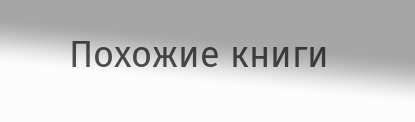Похожие книги